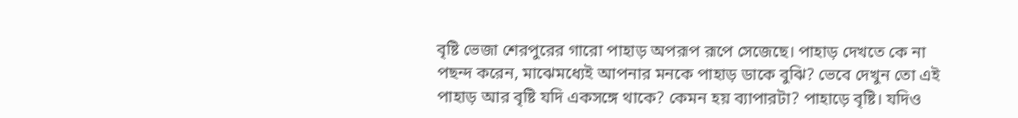বৃষ্টি ভেজা শেরপুরের গারো পাহাড় অপরূপ রূপে সেজেছে। পাহাড় দেখতে কে না পছন্দ করেন, মাঝেমধ্যেই আপনার মনকে পাহাড় ডাকে বুঝি? ভেবে দেখুন তো এই পাহাড় আর বৃষ্টি যদি একসঙ্গে থাকে? কেমন হয় ব্যাপারটা? পাহাড়ে বৃষ্টি। যদিও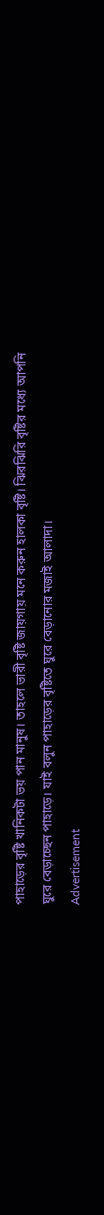পাহাড়ের বৃষ্টি খানিকটা ভয় পান মানুষ। তাহলে ভারী বৃষ্টি জায়গায় মনে করুন হালকা বৃষ্টি। ঝিরঝিরি বৃষ্টির মধ্যে আপনি ঘুরে বেড়াচ্ছেন পাহাড়ে। যাই বলুন পাহাড়ের বৃষ্টিতে ঘুরে বেড়ানোর মজাই আলাদা।
Advertisement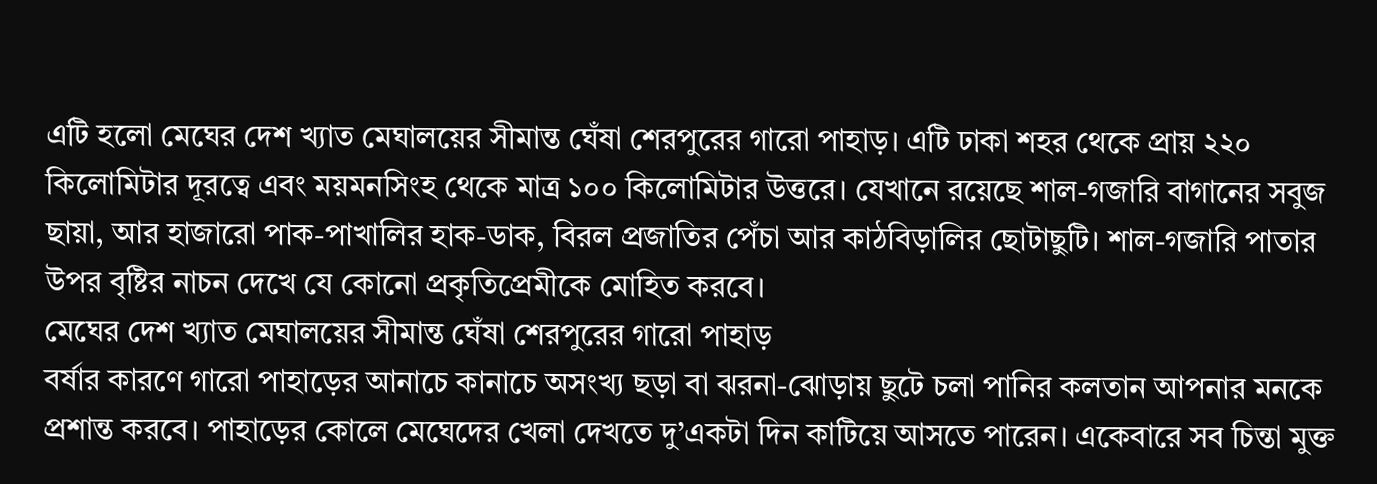এটি হলো মেঘের দেশ খ্যাত মেঘালয়ের সীমান্ত ঘেঁষা শেরপুরের গারো পাহাড়। এটি ঢাকা শহর থেকে প্রায় ২২০ কিলোমিটার দূরত্বে এবং ময়মনসিংহ থেকে মাত্র ১০০ কিলোমিটার উত্তরে। যেখানে রয়েছে শাল-গজারি বাগানের সবুজ ছায়া, আর হাজারো পাক-পাখালির হাক-ডাক, বিরল প্রজাতির পেঁচা আর কাঠবিড়ালির ছোটাছুটি। শাল-গজারি পাতার উপর বৃষ্টির নাচন দেখে যে কোনো প্রকৃতিপ্রেমীকে মোহিত করবে।
মেঘের দেশ খ্যাত মেঘালয়ের সীমান্ত ঘেঁষা শেরপুরের গারো পাহাড়
বর্ষার কারণে গারো পাহাড়ের আনাচে কানাচে অসংখ্য ছড়া বা ঝরনা-ঝোড়ায় ছুটে চলা পানির কলতান আপনার মনকে প্রশান্ত করবে। পাহাড়ের কোলে মেঘেদের খেলা দেখতে দু’একটা দিন কাটিয়ে আসতে পারেন। একেবারে সব চিন্তা মুক্ত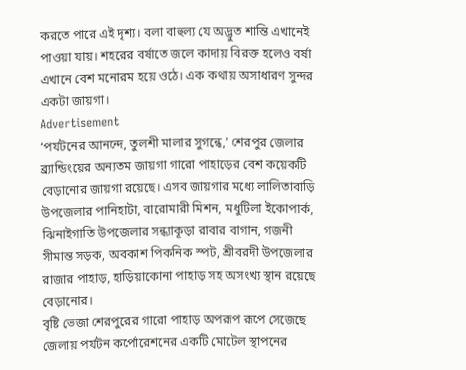করতে পারে এই দৃশ্য। বলা বাহুল্য যে অদ্ভুত শান্তি এখানেই পাওয়া যায়। শহরের বর্ষাতে জলে কাদায় বিরক্ত হলেও বর্ষা এখানে বেশ মনোরম হয়ে ওঠে। এক কথায় অসাধারণ সুন্দর একটা জায়গা।
Advertisement
‘পর্যটনের আনন্দে, তুলশী মালার সুগন্ধে,’ শেরপুর জেলার ব্র্যান্ডিংয়ের অন্যতম জায়গা গারো পাহাড়ের বেশ কয়েকটি বেড়ানোর জায়গা রয়েছে। এসব জায়গার মধ্যে লালিতাবাড়ি উপজেলার পানিহাটা, বারোমারী মিশন, মধুটিলা ইকোপার্ক, ঝিনাইগাতি উপজেলার সন্ধ্যাকূড়া রাবার বাগান, গজনী সীমান্ত সড়ক, অবকাশ পিকনিক স্পট, শ্রীবরদী উপজেলার রাজার পাহাড়, হাড়িয়াকোনা পাহাড় সহ অসংখ্য স্থান রয়েছে বেড়ানোর।
বৃষ্টি ভেজা শেরপুরের গারো পাহাড় অপরূপ রূপে সেজেছে
জেলায় পর্যটন কর্পোরেশনের একটি মোটেল স্থাপনের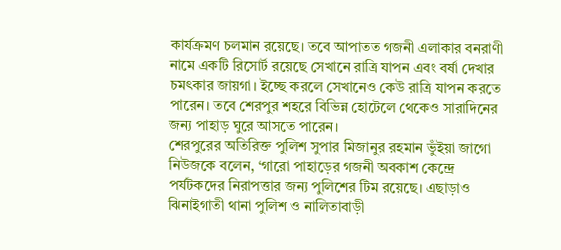কার্যক্রমণ চলমান রয়েছে। তবে আপাতত গজনী এলাকার বনরাণী নামে একটি রিসোর্ট রয়েছে সেখানে রাত্রি যাপন এবং বর্ষা দেখার চমৎকার জায়গা। ইচ্ছে করলে সেখানেও কেউ রাত্রি যাপন করতে পারেন। তবে শেরপুর শহরে বিভিন্ন হোটেলে থেকেও সারাদিনের জন্য পাহাড় ঘুরে আসতে পারেন।
শেরপুরের অতিরিক্ত পুলিশ সুপার মিজানুর রহমান ভুঁইয়া জাগো নিউজকে বলেন, ‘গারো পাহাড়ের গজনী অবকাশ কেন্দ্রে পর্যটকদের নিরাপত্তার জন্য পুলিশের টিম রয়েছে। এছাড়াও ঝিনাইগাতী থানা পুলিশ ও নালিতাবাড়ী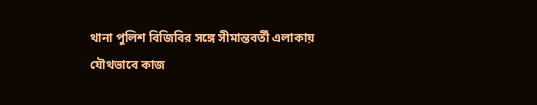থানা পুলিশ বিজিবির সঙ্গে সীমান্তবর্তী এলাকায় যৌথভাবে কাজ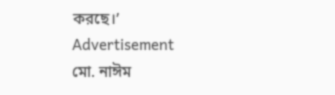করছে।’
Advertisement
মো. নাঈম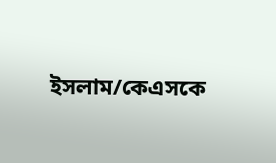ইসলাম/কেএসকে